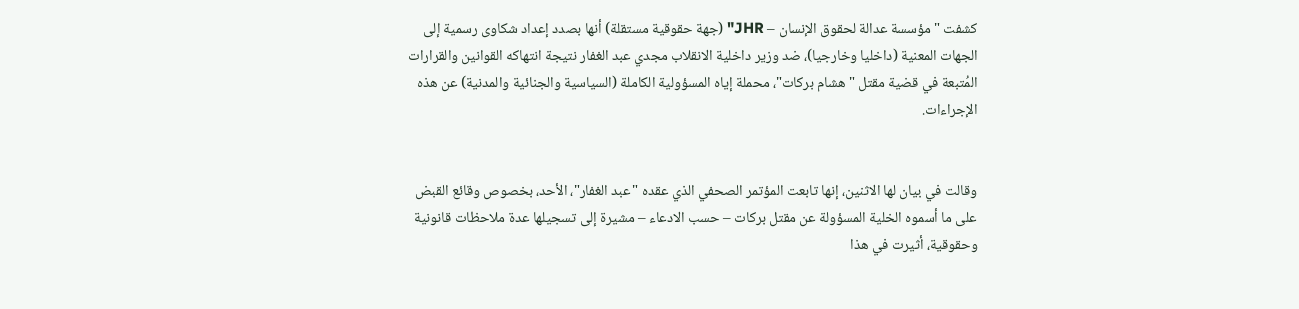كشفت "مؤسسة عدالة لحقوق الإنسان – JHR" (جهة حقوقية مستقلة) أنها بصدد إعداد شكاوى رسمية إلى الجهات المعنية (داخليا وخارجيا)، ضد وزير داخلية الانقلاب مجدي عبد الغفار نتيجة انتهاكه القوانين والقرارات المُتبعة في قضية مقتل "هشام بركات"، محملة إياه المسؤولية الكاملة (السياسية والجنائية والمدنية) عن هذه الإجراءات.


وقالت في بيان لها الاثنين، إنها تابعت المؤتمر الصحفي الذي عقده "عبد الغفار"، الأحد، بخصوص وقائع القبض على ما أسموه الخلية المسؤولة عن مقتل بركات – حسب الادعاء – مشيرة إلى تسجيلها عدة ملاحظات قانونية وحقوقية، أثيرت في هذا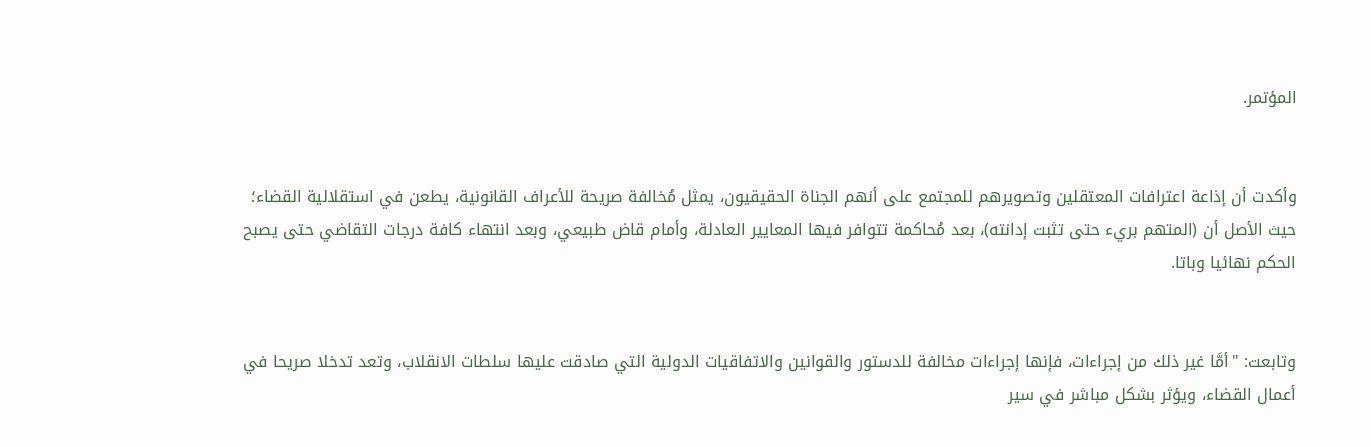المؤتمر.


وأكدت أن إذاعة اعترافات المعتقلين وتصويرهم للمجتمع على أنهم الجناة الحقيقيون، يمثل مُخالفة صريحة للأعراف القانونية، يطعن في استقلالية القضاء؛ حيث الأصل أن (المتهم بريء حتى تثبت إدانته)، بعد مُحاكمة تتوافر فيها المعايير العادلة، وأمام قاض طبيعي، وبعد انتهاء كافة درجات التقاضي حتى يصبح الحكم نهائيا وباتا.


وتابعت: "أمَّا غير ذلك من إجراءات، فإنها إجراءات مخالفة للدستور والقوانين والاتفاقيات الدولية التي صادقت عليها سلطات الانقلاب، وتعد تدخلا صريحا في أعمال القضاء، ويؤثر بشكل مباشر في سير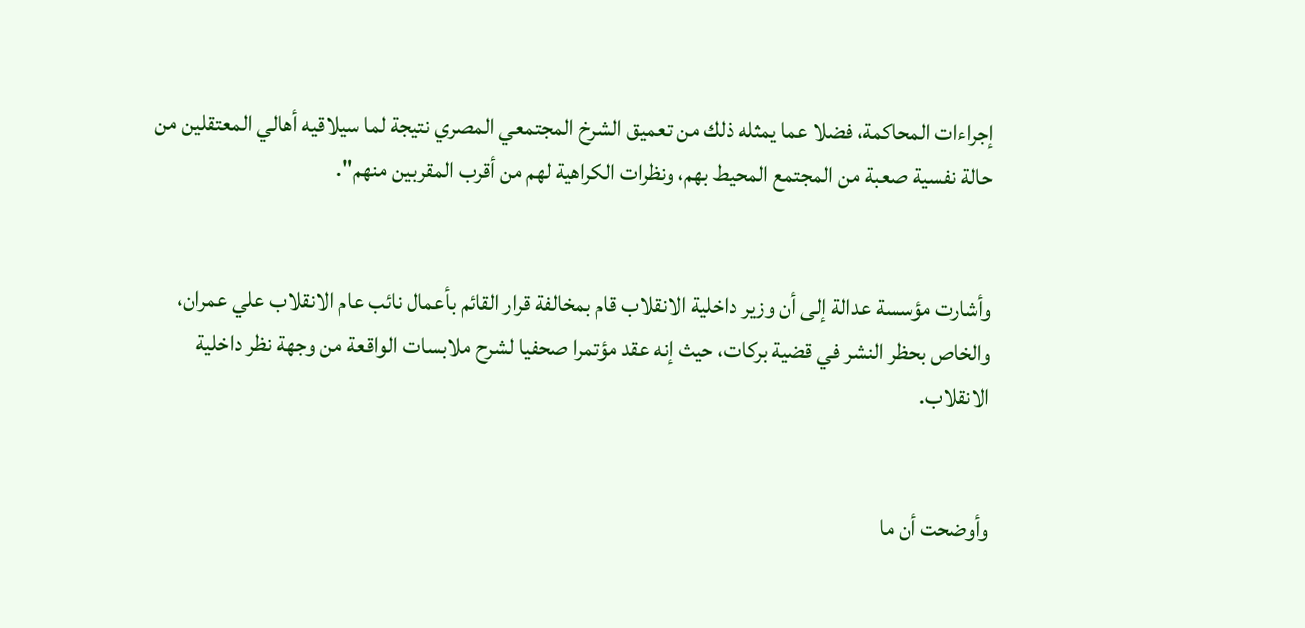إجراءات المحاكمة، فضلا عما يمثله ذلك من تعميق الشرخ المجتمعي المصري نتيجة لما سيلاقيه أهالي المعتقلين من حالة نفسية صعبة من المجتمع المحيط بهم، ونظرات الكراهية لهم من أقرب المقربين منهم".


وأشارت مؤسسة عدالة إلى أن وزير داخلية الانقلاب قام بمخالفة قرار القائم بأعمال نائب عام الانقلاب علي عمران، والخاص بحظر النشر في قضية بركات، حيث إنه عقد مؤتمرا صحفيا لشرح ملابسات الواقعة من وجهة نظر داخلية الانقلاب.


وأوضحت أن ما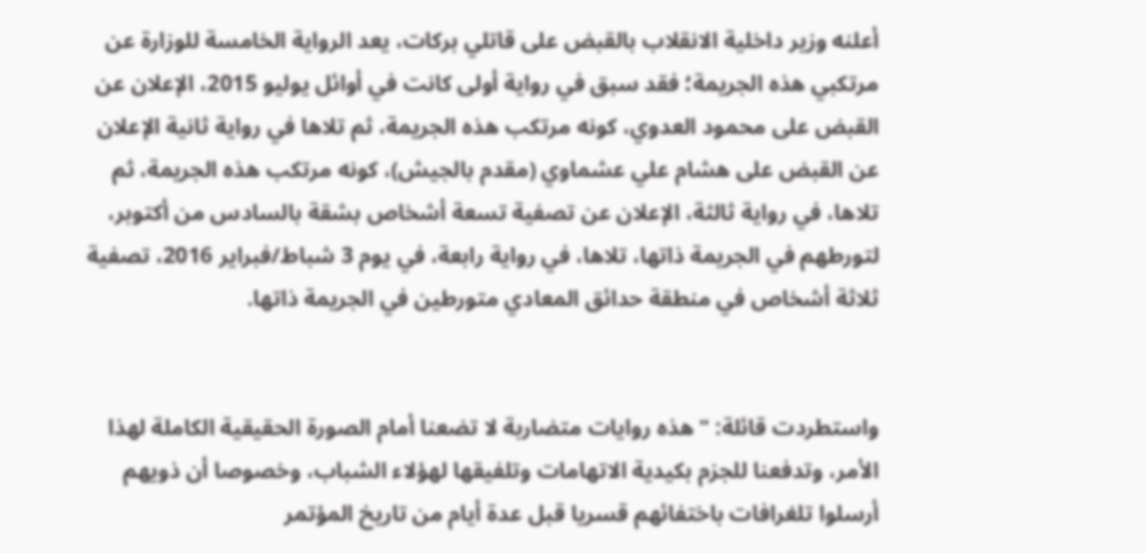أعلنه وزير داخلية الانقلاب بالقبض على قاتلي بركات، يعد الرواية الخامسة للوزارة عن مرتكبي هذه الجريمة؛ فقد سبق في رواية أولى كانت في أوائل يوليو 2015، الإعلان عن القبض على محمود العدوي، كونه مرتكب هذه الجريمة، ثم تلاها في رواية ثانية الإعلان عن القبض على هشام علي عشماوي (مقدم بالجيش)، كونه مرتكب هذه الجريمة، ثم تلاها، في رواية ثالثة، الإعلان عن تصفية تسعة أشخاص بشقة بالسادس من أكتوبر، لتورطهم في الجريمة ذاتها، تلاها، في رواية رابعة، في يوم 3 شباط/فبراير 2016، تصفية ثلاثة أشخاص في منطقة حدائق المعادي متورطين في الجريمة ذاتها.


واستطردت قائلة: "هذه روايات متضاربة لا تضعنا أمام الصورة الحقيقية الكاملة لهذا الأمر، وتدفعنا للجزم بكيدية الاتهامات وتلفيقها لهؤلاء الشباب، وخصوصا أن ذويهم أرسلوا تلغرافات باختفائهم قسريا قبل عدة أيام من تاريخ المؤتمر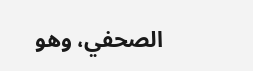الصحفي، وهو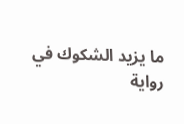ما يزيد الشكوك في رواية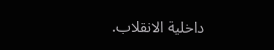داخلية الانقلاب.